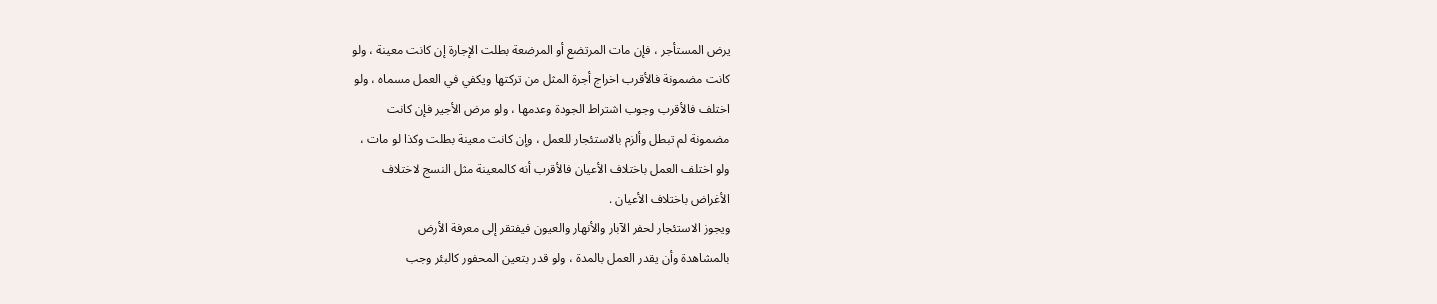يرض المستأجر ، فإن مات المرتضع أو المرضعة بطلت الإجارة إن كانت معينة ، ولو
كانت مضمونة فالأقرب اخراج أجرة المثل من تركتها ويكفي في العمل مسماه ، ولو
اختلف فالأقرب وجوب اشتراط الجودة وعدمها ، ولو مرض الأجير فإن كانت
مضمونة لم تبطل وألزم بالاستئجار للعمل ، وإن كانت معينة بطلت وكذا لو مات ،
ولو اختلف العمل باختلاف الأعيان فالأقرب أنه كالمعينة مثل النسج لاختلاف
الأغراض باختلاف الأعيان .
ويجوز الاستئجار لحفر الآبار والأنهار والعيون فيفتقر إلى معرفة الأرض
بالمشاهدة وأن يقدر العمل بالمدة ، ولو قدر بتعين المحفور كالبئر وجب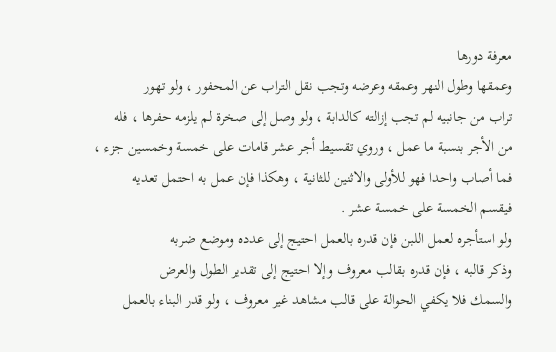معرفة دورها
وعمقها وطول النهر وعمقه وعرضه وتجب نقل التراب عن المحفور ، ولو تهور
تراب من جانبيه لم تجب إزالته كالدابة ، ولو وصل إلى صخرة لم يلزمه حفرها ، فله
من الأجر بنسبة ما عمل ، وروي تقسيط أجر عشر قامات على خمسة وخمسين جزء ،
فما أصاب واحدا فهو للأولى والاثنين للثانية ، وهكذا فإن عمل به احتمل تعديه
فيقسم الخمسة على خمسة عشر .
ولو استأجره لعمل اللبن فإن قدره بالعمل احتيج إلى عدده وموضع ضربه
وذكر قالبه ، فإن قدره بقالب معروف وإلا احتيج إلى تقدير الطول والعرض
والسمك فلا يكفي الحوالة على قالب مشاهد غير معروف ، ولو قدر البناء بالعمل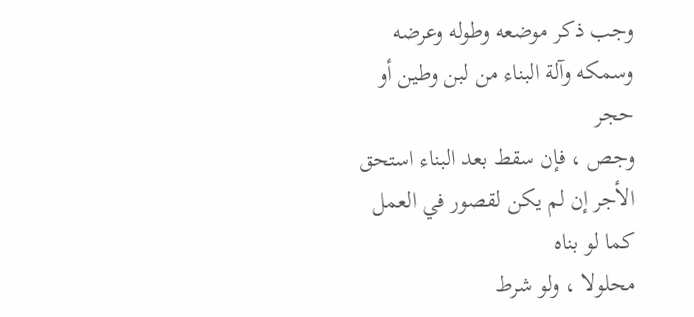وجب ذكر موضعه وطوله وعرضه وسمكه وآلة البناء من لبن وطين أو حجر
وجص ، فإن سقط بعد البناء استحق الأجر إن لم يكن لقصور في العمل كما لو بناه
محلولا ، ولو شرط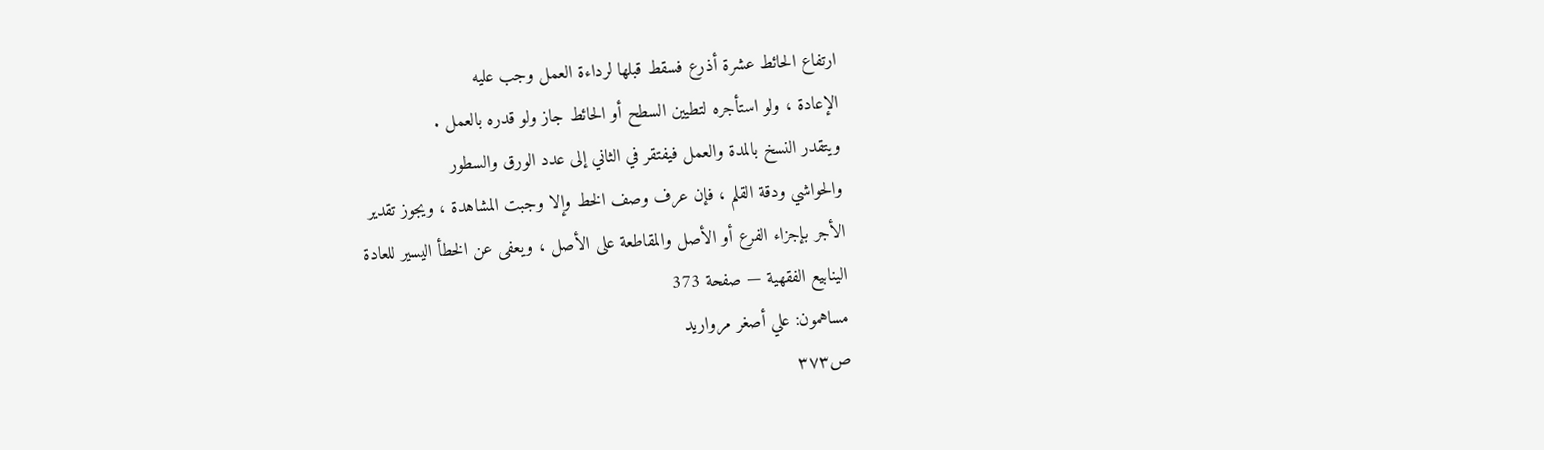ارتفاع الحائط عشرة أذرع فسقط قبلها لرداءة العمل وجب عليه
الإعادة ، ولو استأجره لتطيين السطح أو الحائط جاز ولو قدره بالعمل .
ويتقدر النسخ بالمدة والعمل فيفتقر في الثاني إلى عدد الورق والسطور
والحواشي ودقة القلم ، فإن عرف وصف الخط وإلا وجبت المشاهدة ، ويجوز تقدير
الأجر بإجزاء الفرع أو الأصل والمقاطعة على الأصل ، ويعفى عن الخطأ اليسير للعادة
الينابيع الفقهية — صفحة 373
مساهمون: علي أصغر مرواريد
ص٣٧٣